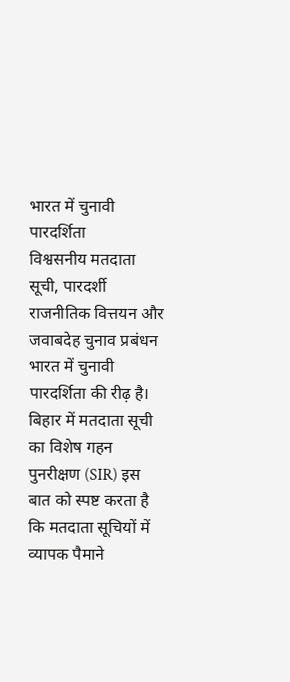भारत में चुनावी पारदर्शिता
विश्वसनीय मतदाता सूची, पारदर्शी राजनीतिक वित्तयन और जवाबदेह चुनाव प्रबंधन भारत में चुनावी पारदर्शिता की रीढ़ है। बिहार में मतदाता सूची का विशेष गहन पुनरीक्षण (SIR) इस बात को स्पष्ट करता है कि मतदाता सूचियों में व्यापक पैमाने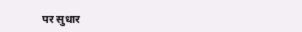पर सुधार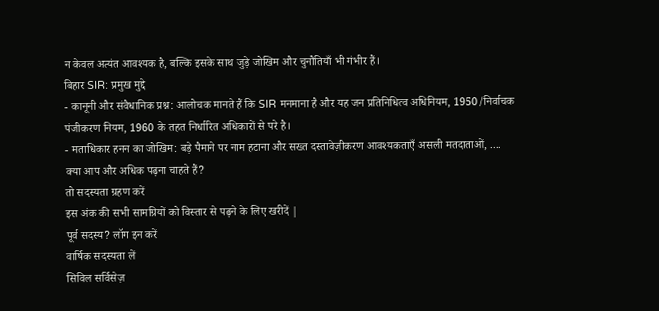न केवल अत्यंत आवश्यक है, बल्कि इसके साथ जुड़े जोखिम और चुनौतियाँ भी गंभीर हैं।
बिहार SIR: प्रमुख मुद्दे
- कानूनी और संवैधानिक प्रश्न: आलोचक मानते हैं कि SIR मनमाना है और यह जन प्रतिनिधित्व अधिनियम, 1950/निर्वाचक पंजीकरण नियम, 1960 के तहत निर्धारित अधिकारों से परे है।
- मताधिकार हनन का जोखिम: बड़े पैमाने पर नाम हटाना और सख्त दस्तावेज़ीकरण आवश्यकताएँ असली मतदाताओं, ....
क्या आप और अधिक पढ़ना चाहते हैं?
तो सदस्यता ग्रहण करें
इस अंक की सभी सामग्रियों को विस्तार से पढ़ने के लिए खरीदें |
पूर्व सदस्य? लॉग इन करें
वार्षिक सदस्यता लें
सिविल सर्विसेज़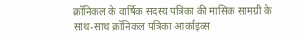क्रॉनिकल के वार्षिक सदस्य पत्रिका की मासिक सामग्री के साथ-साथ क्रॉनिकल पत्रिका आर्काइव्स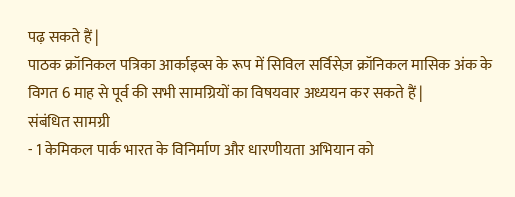पढ़ सकते हैं |
पाठक क्रॉनिकल पत्रिका आर्काइव्स के रूप में सिविल सर्विसेज़ क्रॉनिकल मासिक अंक के विगत 6 माह से पूर्व की सभी सामग्रियों का विषयवार अध्ययन कर सकते हैं |
संबंधित सामग्री
- 1 केमिकल पार्क भारत के विनिर्माण और धारणीयता अभियान को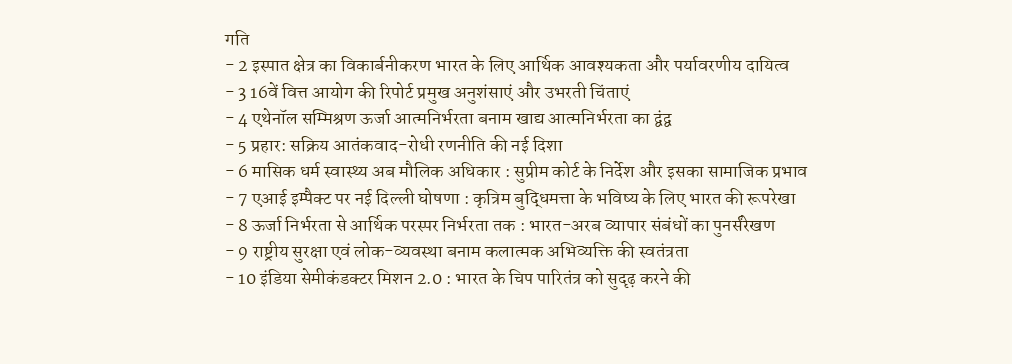गति
- 2 इस्पात क्षेत्र का विकार्बनीकरण भारत के लिए आर्थिक आवश्यकता और पर्यावरणीय दायित्व
- 3 16वें वित्त आयोग की रिपोर्ट प्रमुख अनुशंसाएं और उभरती चिंताएं
- 4 एथेनॉल सम्मिश्रण ऊर्जा आत्मनिर्भरता बनाम खाद्य आत्मनिर्भरता का द्वंद्व
- 5 प्रहार: सक्रिय आतंकवाद-रोधी रणनीति की नई दिशा
- 6 मासिक धर्म स्वास्थ्य अब मौलिक अधिकार : सुप्रीम कोर्ट के निर्देश और इसका सामाजिक प्रभाव
- 7 एआई इम्पैक्ट पर नई दिल्ली घोषणा : कृत्रिम बुद्धिमत्ता के भविष्य के लिए भारत की रूपरेखा
- 8 ऊर्जा निर्भरता से आर्थिक परस्पर निर्भरता तक : भारत-अरब व्यापार संबंधों का पुनर्संरेखण
- 9 राष्ट्रीय सुरक्षा एवं लोक-व्यवस्था बनाम कलात्मक अभिव्यक्ति की स्वतंत्रता
- 10 इंडिया सेमीकंडक्टर मिशन 2.0 : भारत के चिप पारितंत्र को सुदृढ़ करने की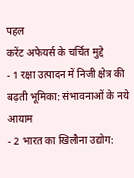पहल
करेंट अफेयर्स के चर्चित मुद्दे
- 1 रक्षा उत्पादन में निजी क्षेत्र की बढ़ती भूमिका: संभावनाओं के नये आयाम
- 2 भारत का खिलौना उद्योग: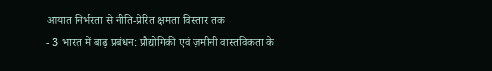आयात निर्भरता से नीति-प्रेरित क्षमता विस्तार तक
- 3 भारत में बाढ़ प्रबंधन: प्रौद्योगिकी एवं ज़मीनी वास्तविकता के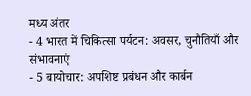मध्य अंतर
- 4 भारत में चिकित्सा पर्यटन: अवसर, चुनौतियाँ और संभावनाएं
- 5 बायोचार: अपशिष्ट प्रबंधन और कार्बन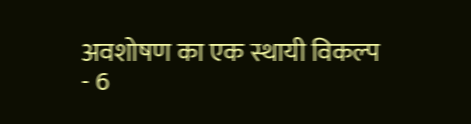अवशोषण का एक स्थायी विकल्प
- 6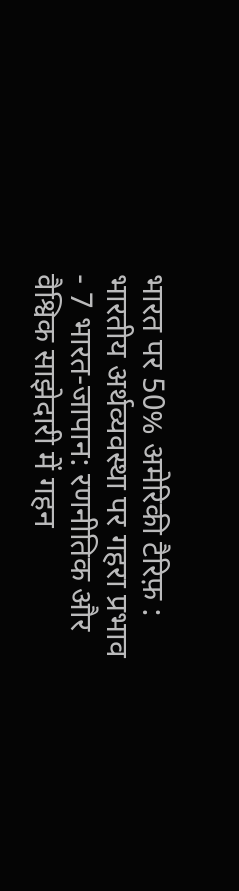भारत पर 50% अमेरिकी टैरिफ़ : भारतीय अर्थव्यवस्था पर गहरा प्रभाव
- 7 भारत-जापान: रणनीतिक और वैश्विक साझेदारी में गहन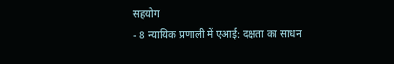सहयोग
- 8 न्यायिक प्रणाली में एआई: दक्षता का साधन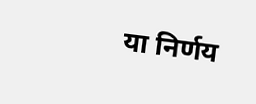या निर्णय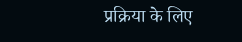प्रक्रिया के लिए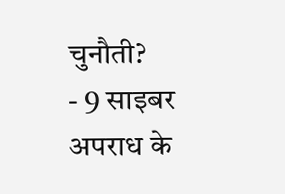चुनौती?
- 9 साइबर अपराध के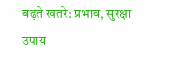बढ़ते खतरे: प्रभाव, सुरक्षा उपाय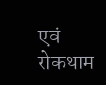एवं रोकथाम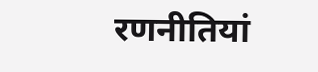रणनीतियां